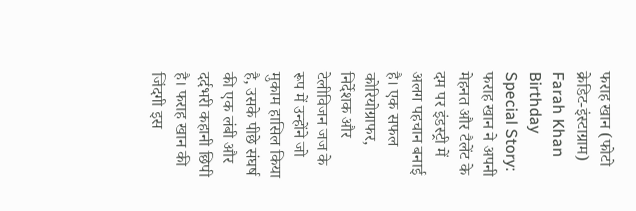फराह खान (फोटो क्रेडिट-इंस्टाग्राम)
Farah Khan Birthday Special Story: फराह खान ने अपनी मेहनत और टैलेंट के दम पर इंडस्ट्री में अलग पहचान बनाई है। एक सफल कोरियोग्राफर, निर्देशक और टेलीविजन जज के रूप में उन्होंने जो मुकाम हासिल किया है, उसके पीछे संघर्ष की एक लंबी और दर्दभरी कहानी छिपी है। फराह खान की जिंदगी इस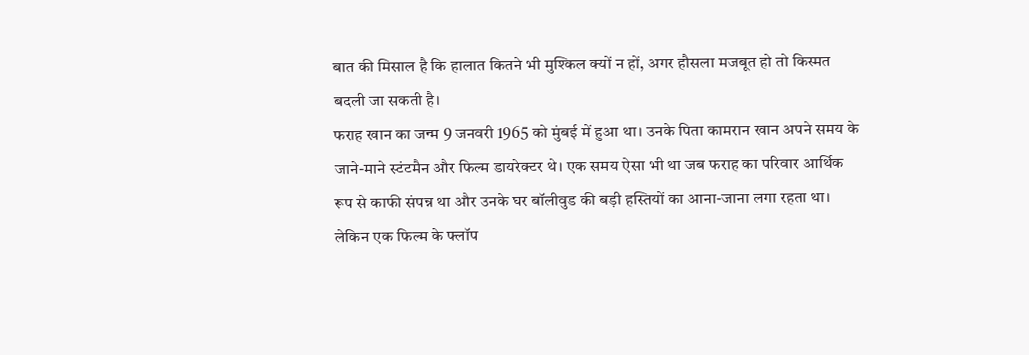बात की मिसाल है कि हालात कितने भी मुश्किल क्यों न हों, अगर हौसला मजबूत हो तो किस्मत बदली जा सकती है।
फराह खान का जन्म 9 जनवरी 1965 को मुंबई में हुआ था। उनके पिता कामरान खान अपने समय के जाने-माने स्टंटमैन और फिल्म डायरेक्टर थे। एक समय ऐसा भी था जब फराह का परिवार आर्थिक रूप से काफी संपन्न था और उनके घर बॉलीवुड की बड़ी हस्तियों का आना-जाना लगा रहता था। लेकिन एक फिल्म के फ्लॉप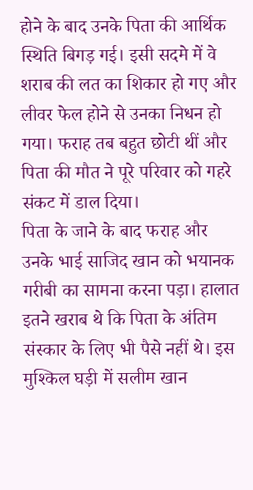होने के बाद उनके पिता की आर्थिक स्थिति बिगड़ गई। इसी सदमे में वे शराब की लत का शिकार हो गए और लीवर फेल होने से उनका निधन हो गया। फराह तब बहुत छोटी थीं और पिता की मौत ने पूरे परिवार को गहरे संकट में डाल दिया।
पिता के जाने के बाद फराह और उनके भाई साजिद खान को भयानक गरीबी का सामना करना पड़ा। हालात इतने खराब थे कि पिता के अंतिम संस्कार के लिए भी पैसे नहीं थे। इस मुश्किल घड़ी में सलीम खान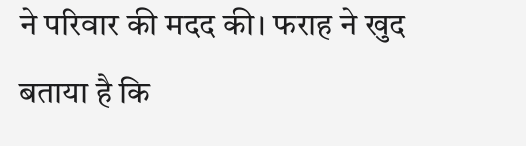ने परिवार की मदद की। फराह ने खुद बताया है कि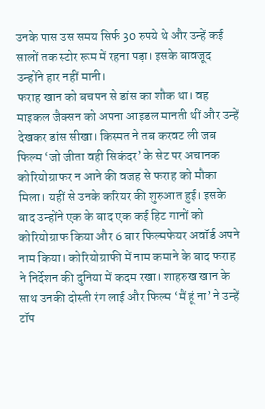उनके पास उस समय सिर्फ 30 रुपये थे और उन्हें कई सालों तक स्टोर रूम में रहना पड़ा। इसके बावजूद उन्होंने हार नहीं मानी।
फराह खान को बचपन से डांस का शौक था। वह माइकल जैक्सन को अपना आइडल मानती थीं और उन्हें देखकर डांस सीखा। किस्मत ने तब करवट ली जब फिल्म ‘जो जीता वही सिकंदर’ के सेट पर अचानक कोरियोग्राफर न आने की वजह से फराह को मौका मिला। यहीं से उनके करियर की शुरुआत हुई। इसके बाद उन्होंने एक के बाद एक कई हिट गानों को कोरियोग्राफ किया और 6 बार फिल्मफेयर अवॉर्ड अपने नाम किया। कोरियोग्राफी में नाम कमाने के बाद फराह ने निर्देशन की दुनिया में कदम रखा। शाहरुख खान के साथ उनकी दोस्ती रंग लाई और फिल्म ‘मैं हूं ना’ ने उन्हें टॉप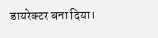डायरेक्टर बना दिया।